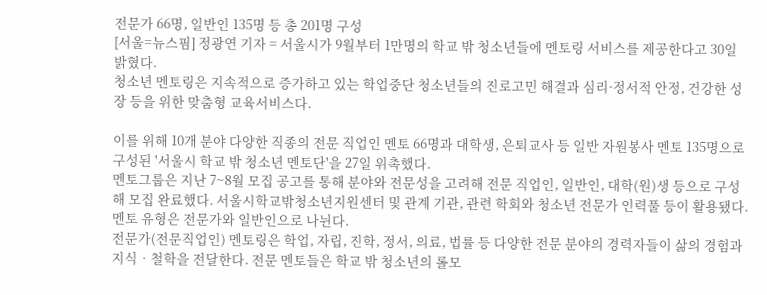전문가 66명, 일반인 135명 등 총 201명 구성
[서울=뉴스핌] 정광연 기자 = 서울시가 9월부터 1만명의 학교 밖 청소년들에 멘토링 서비스를 제공한다고 30일 밝혔다.
청소년 멘토링은 지속적으로 증가하고 있는 학업중단 청소년들의 진로고민 해결과 심리·정서적 안정, 건강한 성장 등을 위한 맞춤형 교육서비스다.

이를 위해 10개 분야 다양한 직종의 전문 직업인 멘토 66명과 대학생, 은퇴교사 등 일반 자원봉사 멘토 135명으로 구성된 '서울시 학교 밖 청소년 멘토단'을 27일 위촉했다.
멘토그룹은 지난 7~8월 모집 공고를 통해 분야와 전문성을 고려해 전문 직업인, 일반인, 대학(원)생 등으로 구성해 모집 완료했다. 서울시학교밖청소년지원센터 및 관계 기관, 관련 학회와 청소년 전문가 인력풀 등이 활용됐다.
멘토 유형은 전문가와 일반인으로 나뉜다.
전문가(전문직업인) 멘토링은 학업, 자립, 진학, 정서, 의료, 법률 등 다양한 전문 분야의 경력자들이 삶의 경험과 지식‧철학을 전달한다. 전문 멘토들은 학교 밖 청소년의 롤모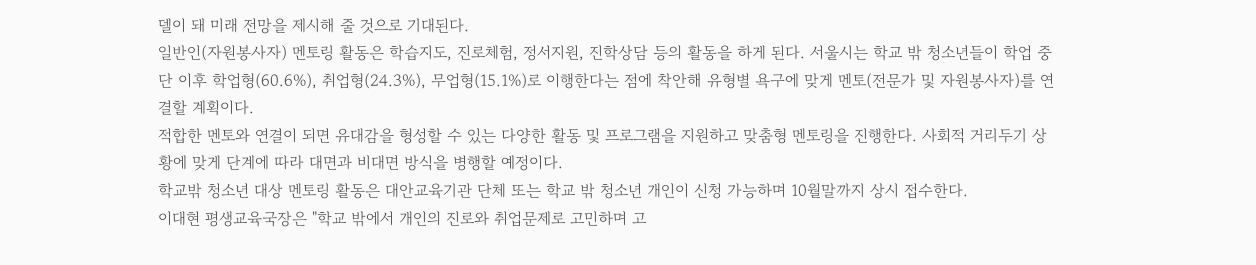델이 돼 미래 전망을 제시해 줄 것으로 기대된다.
일반인(자원봉사자) 멘토링 활동은 학습지도, 진로체험, 정서지원, 진학상담 등의 활동을 하게 된다. 서울시는 학교 밖 청소년들이 학업 중단 이후 학업형(60.6%), 취업형(24.3%), 무업형(15.1%)로 이행한다는 점에 착안해 유형별 욕구에 맞게 멘토(전문가 및 자원봉사자)를 연결할 계획이다.
적합한 멘토와 연결이 되면 유대감을 형성할 수 있는 다양한 활동 및 프로그램을 지원하고 맞춤형 멘토링을 진행한다. 사회적 거리두기 상황에 맞게 단계에 따라 대면과 비대면 방식을 병행할 예정이다.
학교밖 청소년 대상 멘토링 활동은 대안교육기관 단체 또는 학교 밖 청소년 개인이 신청 가능하며 10월말까지 상시 접수한다.
이대현 평생교육국장은 "학교 밖에서 개인의 진로와 취업문제로 고민하며 고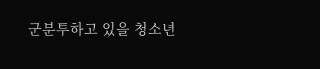군분투하고 있을 청소년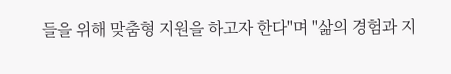들을 위해 맞춤형 지원을 하고자 한다"며 "삶의 경험과 지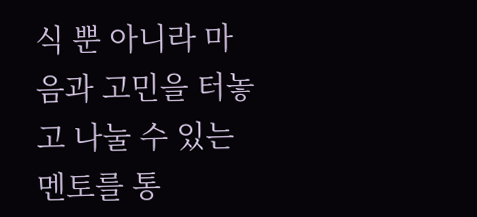식 뿐 아니라 마음과 고민을 터놓고 나눌 수 있는 멘토를 통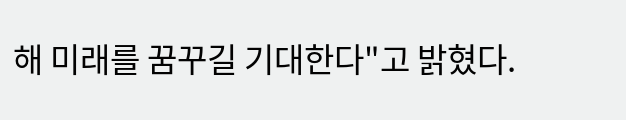해 미래를 꿈꾸길 기대한다"고 밝혔다.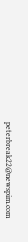peterbreak22@newspim.com